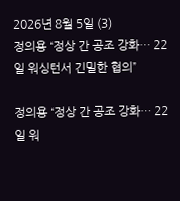2026년 8월 5일 (3)
정의용 “정상 간 공조 강화… 22일 워싱턴서 긴밀한 협의”

정의용 “정상 간 공조 강화… 22일 워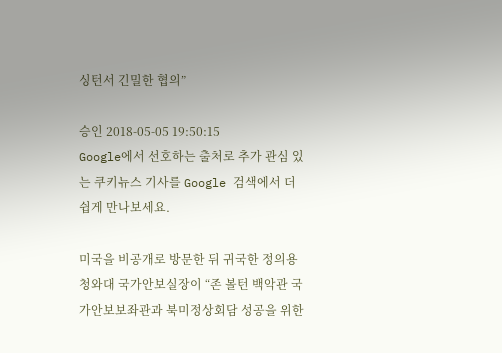싱턴서 긴밀한 협의”

승인 2018-05-05 19:50:15
Google에서 선호하는 출처로 추가 관심 있는 쿠키뉴스 기사를 Google 검색에서 더 쉽게 만나보세요.

미국을 비공개로 방문한 뒤 귀국한 정의용 청와대 국가안보실장이 “존 볼턴 백악관 국가안보보좌관과 북미정상회담 성공을 위한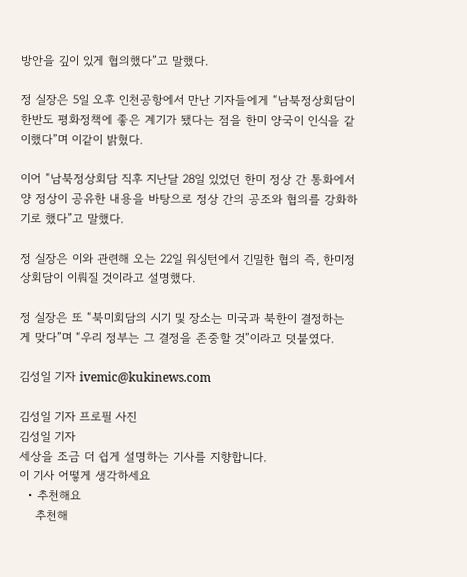방안을 깊이 있게 협의했다”고 말했다.

정 실장은 5일 오후 인천공항에서 만난 기자들에게 “남북정상회담이 한반도 평화정책에 좋은 계기가 됐다는 점을 한미 양국이 인식을 같이했다”며 이같이 밝혔다.

이어 “남북정상회담 직후 지난달 28일 있었던 한미 정상 간 통화에서 양 정상이 공유한 내용을 바탕으로 정상 간의 공조와 협의를 강화하기로 했다”고 말했다.

정 실장은 이와 관련해 오는 22일 워싱턴에서 긴밀한 협의 즉, 한미정상회담이 이뤄질 것이라고 설명했다.

정 실장은 또 “북미회담의 시기 및 장소는 미국과 북한이 결정하는 게 맞다”며 “우리 정부는 그 결정을 존중할 것”이라고 덧붙였다.

김성일 기자 ivemic@kukinews.com

김성일 기자 프로필 사진
김성일 기자
세상을 조금 더 쉽게 설명하는 기사를 지향합니다.
이 기사 어떻게 생각하세요
  • 추천해요
    추천해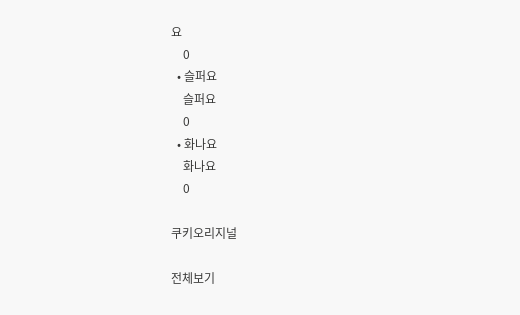요
    0
  • 슬퍼요
    슬퍼요
    0
  • 화나요
    화나요
    0

쿠키오리지널

전체보기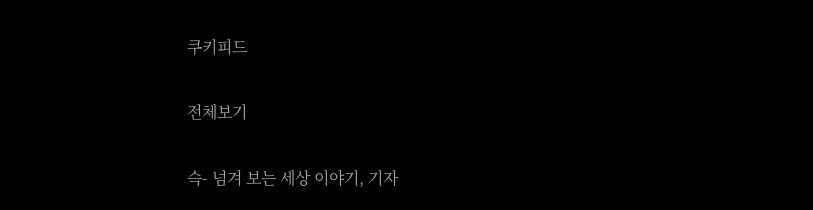쿠키피드

전체보기

슥- 넘겨 보는 세상 이야기, 기자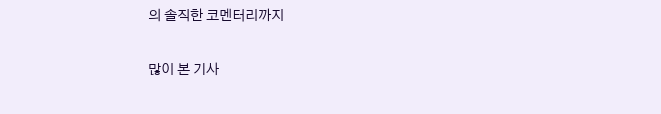의 솔직한 코멘터리까지

많이 본 기사